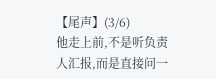【尾声】(3/6)
他走上前,不是听负责人汇报,而是直接问一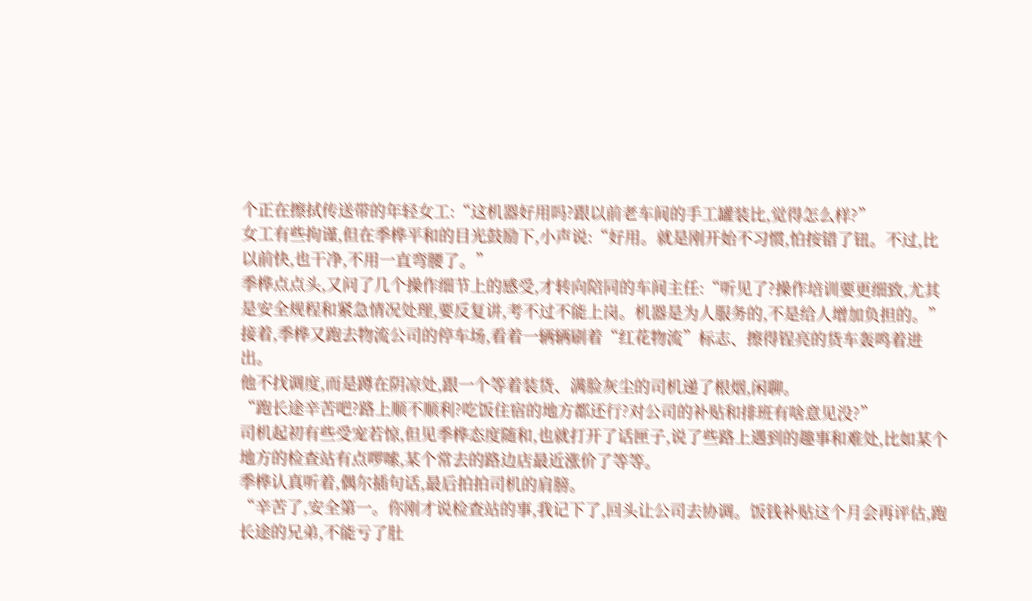个正在擦拭传送带的年轻女工:“这机器好用吗?跟以前老车间的手工罐装比,觉得怎么样?”
女工有些拘谨,但在季桦平和的目光鼓励下,小声说:“好用。就是刚开始不习惯,怕按错了钮。不过,比以前快,也干净,不用一直弯腰了。”
季桦点点头,又问了几个操作细节上的感受,才转向陪同的车间主任:“听见了?操作培训要更细致,尤其是安全规程和紧急情况处理,要反复讲,考不过不能上岗。机器是为人服务的,不是给人增加负担的。”
接着,季桦又跑去物流公司的停车场,看着一辆辆刷着“红花物流”标志、擦得锃亮的货车轰鸣着进出。
他不找调度,而是蹲在阴凉处,跟一个等着装货、满脸灰尘的司机递了根烟,闲聊。
“跑长途辛苦吧?路上顺不顺利?吃饭住宿的地方都还行?对公司的补贴和排班有啥意见没?”
司机起初有些受宠若惊,但见季桦态度随和,也就打开了话匣子,说了些路上遇到的趣事和难处,比如某个地方的检查站有点啰嗦,某个常去的路边店最近涨价了等等。
季桦认真听着,偶尔插句话,最后拍拍司机的肩膀。
“辛苦了,安全第一。你刚才说检查站的事,我记下了,回头让公司去协调。饭钱补贴这个月会再评估,跑长途的兄弟,不能亏了肚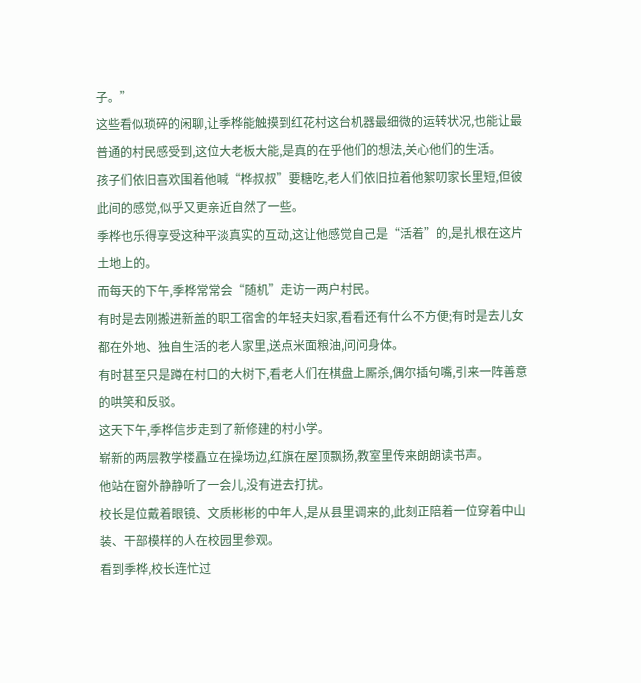子。”
这些看似琐碎的闲聊,让季桦能触摸到红花村这台机器最细微的运转状况,也能让最普通的村民感受到,这位大老板大能,是真的在乎他们的想法,关心他们的生活。
孩子们依旧喜欢围着他喊“桦叔叔”要糖吃,老人们依旧拉着他絮叨家长里短,但彼此间的感觉,似乎又更亲近自然了一些。
季桦也乐得享受这种平淡真实的互动,这让他感觉自己是“活着”的,是扎根在这片土地上的。
而每天的下午,季桦常常会“随机”走访一两户村民。
有时是去刚搬进新盖的职工宿舍的年轻夫妇家,看看还有什么不方便;有时是去儿女都在外地、独自生活的老人家里,送点米面粮油,问问身体。
有时甚至只是蹲在村口的大树下,看老人们在棋盘上厮杀,偶尔插句嘴,引来一阵善意的哄笑和反驳。
这天下午,季桦信步走到了新修建的村小学。
崭新的两层教学楼矗立在操场边,红旗在屋顶飘扬,教室里传来朗朗读书声。
他站在窗外静静听了一会儿,没有进去打扰。
校长是位戴着眼镜、文质彬彬的中年人,是从县里调来的,此刻正陪着一位穿着中山装、干部模样的人在校园里参观。
看到季桦,校长连忙过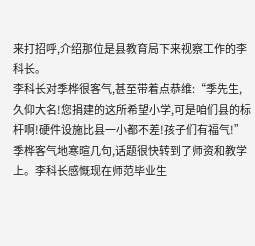来打招呼,介绍那位是县教育局下来视察工作的李科长。
李科长对季桦很客气,甚至带着点恭维:“季先生,久仰大名!您捐建的这所希望小学,可是咱们县的标杆啊!硬件设施比县一小都不差!孩子们有福气!”
季桦客气地寒暄几句,话题很快转到了师资和教学上。李科长感慨现在师范毕业生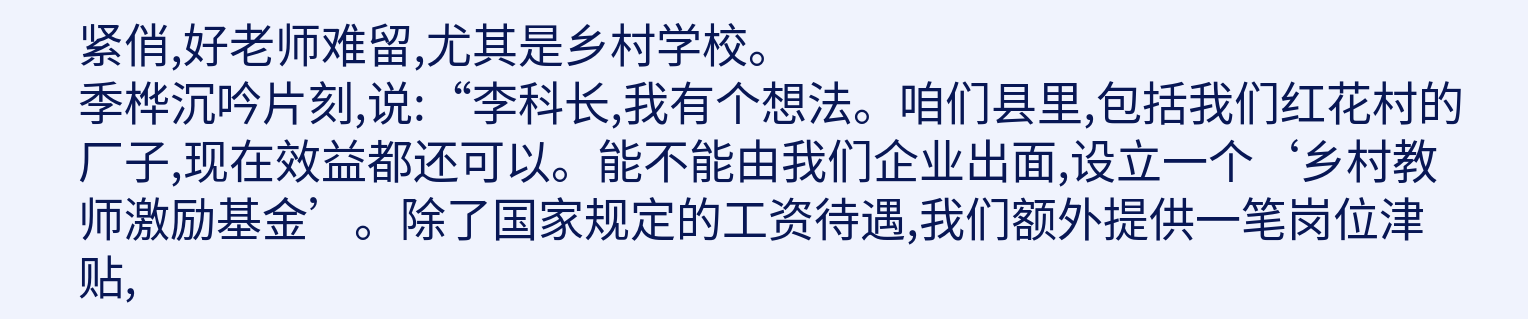紧俏,好老师难留,尤其是乡村学校。
季桦沉吟片刻,说:“李科长,我有个想法。咱们县里,包括我们红花村的厂子,现在效益都还可以。能不能由我们企业出面,设立一个‘乡村教师激励基金’。除了国家规定的工资待遇,我们额外提供一笔岗位津贴,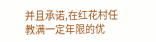并且承诺,在红花村任教满一定年限的优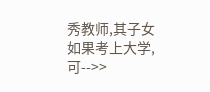秀教师,其子女如果考上大学,可-->>